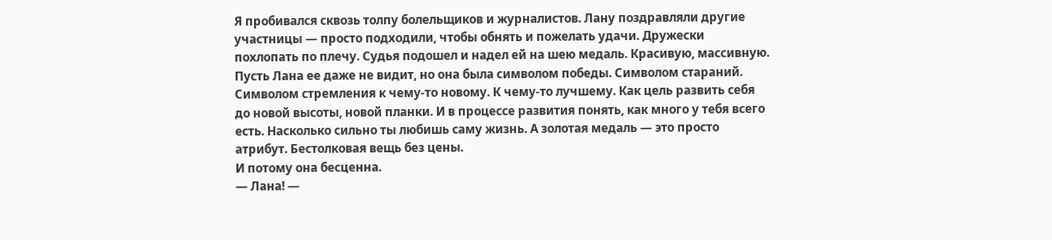Я пробивался сквозь толпу болельщиков и журналистов. Лану поздравляли другие участницы — просто подходили, чтобы обнять и пожелать удачи. Дружески похлопать по плечу. Судья подошел и надел ей на шею медаль. Красивую, массивную. Пусть Лана ее даже не видит, но она была символом победы. Символом стараний. Символом стремления к чему-то новому. К чему-то лучшему. Как цель развить себя до новой высоты, новой планки. И в процессе развития понять, как много у тебя всего есть. Насколько сильно ты любишь саму жизнь. А золотая медаль — это просто атрибут. Бестолковая вещь без цены.
И потому она бесценна.
— Лана! —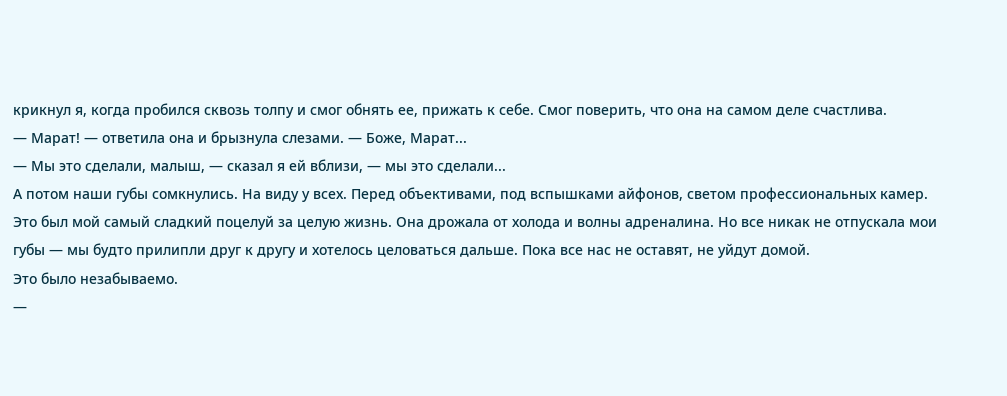крикнул я, когда пробился сквозь толпу и смог обнять ее, прижать к себе. Смог поверить, что она на самом деле счастлива.
— Марат! — ответила она и брызнула слезами. — Боже, Марат...
— Мы это сделали, малыш, — сказал я ей вблизи, — мы это сделали...
А потом наши губы сомкнулись. На виду у всех. Перед объективами, под вспышками айфонов, светом профессиональных камер. Это был мой самый сладкий поцелуй за целую жизнь. Она дрожала от холода и волны адреналина. Но все никак не отпускала мои губы — мы будто прилипли друг к другу и хотелось целоваться дальше. Пока все нас не оставят, не уйдут домой.
Это было незабываемо.
—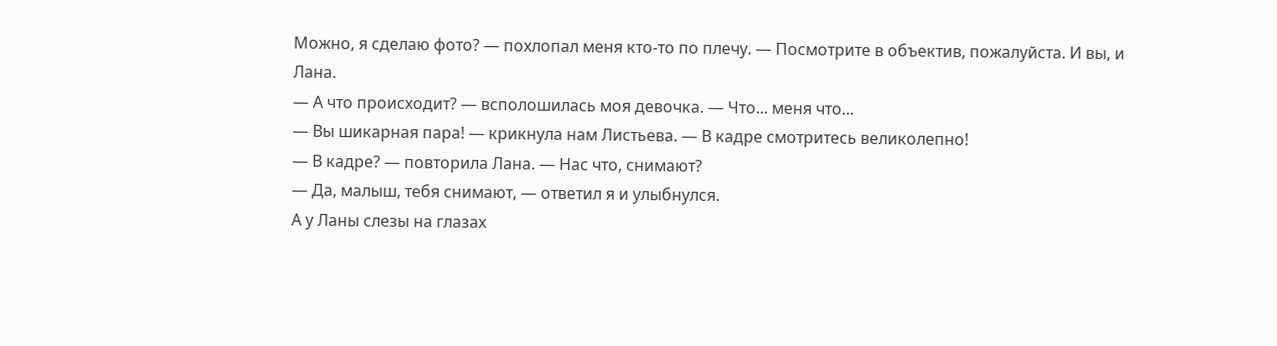Можно, я сделаю фото? — похлопал меня кто-то по плечу. — Посмотрите в объектив, пожалуйста. И вы, и Лана.
— А что происходит? — всполошилась моя девочка. — Что... меня что...
— Вы шикарная пара! — крикнула нам Листьева. — В кадре смотритесь великолепно!
— В кадре? — повторила Лана. — Нас что, снимают?
— Да, малыш, тебя снимают, — ответил я и улыбнулся.
А у Ланы слезы на глазах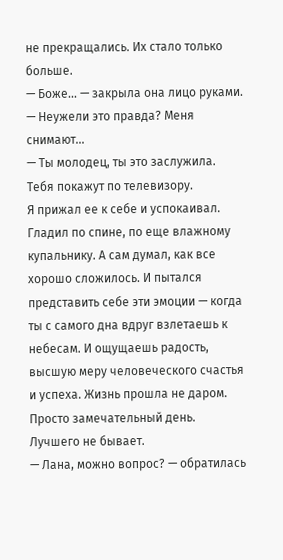не прекращались. Их стало только больше.
— Боже... — закрыла она лицо руками. — Неужели это правда? Меня снимают...
— Ты молодец, ты это заслужила. Тебя покажут по телевизору.
Я прижал ее к себе и успокаивал. Гладил по спине, по еще влажному купальнику. А сам думал, как все хорошо сложилось. И пытался представить себе эти эмоции — когда ты с самого дна вдруг взлетаешь к небесам. И ощущаешь радость, высшую меру человеческого счастья и успеха. Жизнь прошла не даром.
Просто замечательный день. Лучшего не бывает.
— Лана, можно вопрос? — обратилась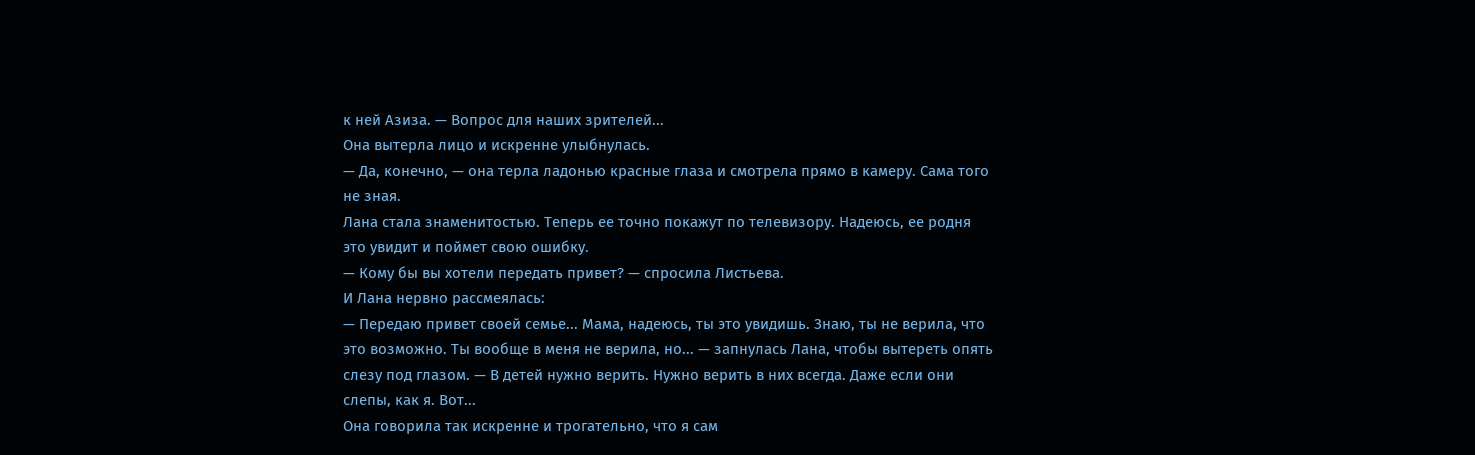к ней Азиза. — Вопрос для наших зрителей...
Она вытерла лицо и искренне улыбнулась.
— Да, конечно, — она терла ладонью красные глаза и смотрела прямо в камеру. Сама того не зная.
Лана стала знаменитостью. Теперь ее точно покажут по телевизору. Надеюсь, ее родня это увидит и поймет свою ошибку.
— Кому бы вы хотели передать привет? — спросила Листьева.
И Лана нервно рассмеялась:
— Передаю привет своей семье... Мама, надеюсь, ты это увидишь. Знаю, ты не верила, что это возможно. Ты вообще в меня не верила, но... — запнулась Лана, чтобы вытереть опять слезу под глазом. — В детей нужно верить. Нужно верить в них всегда. Даже если они слепы, как я. Вот...
Она говорила так искренне и трогательно, что я сам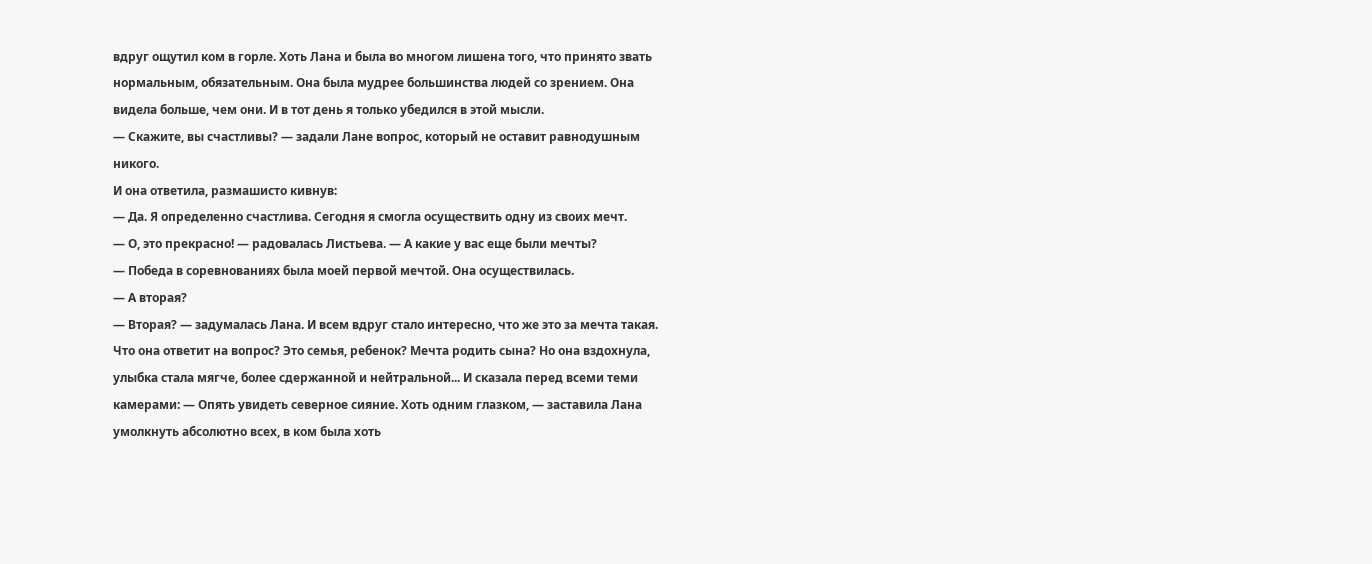вдруг ощутил ком в горле. Хоть Лана и была во многом лишена того, что принято звать нормальным, обязательным. Она была мудрее большинства людей со зрением. Она видела больше, чем они. И в тот день я только убедился в этой мысли.
— Скажите, вы счастливы? — задали Лане вопрос, который не оставит равнодушным никого.
И она ответила, размашисто кивнув:
— Да. Я определенно счастлива. Сегодня я смогла осуществить одну из своих мечт.
— О, это прекрасно! — радовалась Листьева. — А какие у вас еще были мечты?
— Победа в соревнованиях была моей первой мечтой. Она осуществилась.
— А вторая?
— Вторая? — задумалась Лана. И всем вдруг стало интересно, что же это за мечта такая. Что она ответит на вопрос? Это семья, ребенок? Мечта родить сына? Но она вздохнула, улыбка стала мягче, более сдержанной и нейтральной... И сказала перед всеми теми камерами: — Опять увидеть северное сияние. Хоть одним глазком, — заставила Лана умолкнуть абсолютно всех, в ком была хоть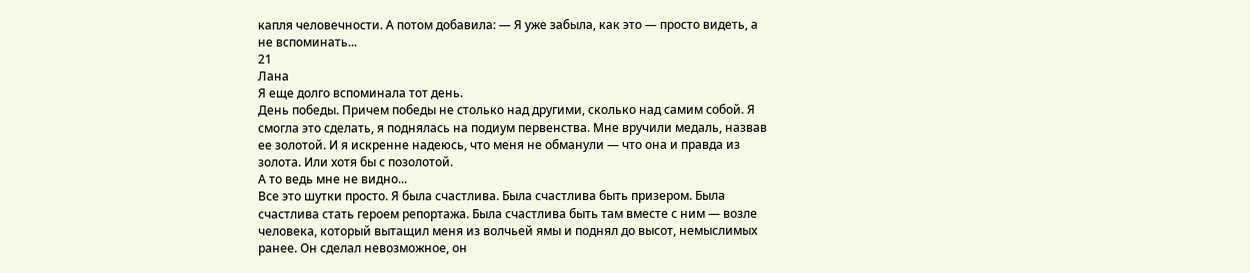капля человечности. А потом добавила: — Я уже забыла, как это — просто видеть, а не вспоминать...
21
Лана
Я еще долго вспоминала тот день.
День победы. Причем победы не столько над другими, сколько над самим собой. Я смогла это сделать, я поднялась на подиум первенства. Мне вручили медаль, назвав ее золотой. И я искренне надеюсь, что меня не обманули — что она и правда из золота. Или хотя бы с позолотой.
А то ведь мне не видно...
Все это шутки просто. Я была счастлива. Была счастлива быть призером. Была счастлива стать героем репортажа. Была счастлива быть там вместе с ним — возле человека, который вытащил меня из волчьей ямы и поднял до высот, немыслимых ранее. Он сделал невозможное, он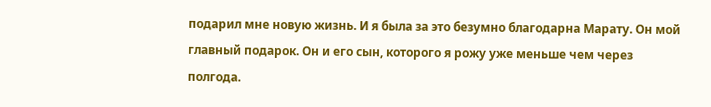подарил мне новую жизнь. И я была за это безумно благодарна Марату. Он мой главный подарок. Он и его сын, которого я рожу уже меньше чем через полгода.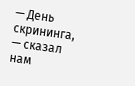— День скрининга, — сказал нам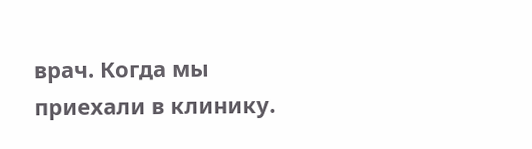врач. Когда мы приехали в клинику.